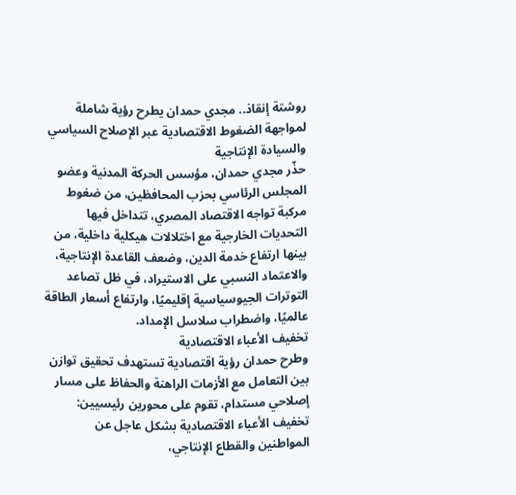روشتة إنقاذ.. مجدي حمدان يطرح رؤية شاملة لمواجهة الضغوط الاقتصادية عبر الإصلاح السياسي والسيادة الإنتاجية
حذّر مجدي حمدان، مؤسس الحركة المدنية وعضو المجلس الرئاسي بحزب المحافظين، من ضغوط مركبة تواجه الاقتصاد المصري، تتداخل فيها التحديات الخارجية مع اختلالات هيكلية داخلية، من بينها ارتفاع خدمة الدين، وضعف القاعدة الإنتاجية، والاعتماد النسبي على الاستيراد، في ظل تصاعد التوترات الجيوسياسية إقليميًا، وارتفاع أسعار الطاقة عالميًا، واضطراب سلاسل الإمداد.
تخفيف الأعباء الاقتصادية
وطرح حمدان رؤية اقتصادية تستهدف تحقيق توازن بين التعامل مع الأزمات الراهنة والحفاظ على مسار إصلاحي مستدام، تقوم على محورين رئيسيين: تخفيف الأعباء الاقتصادية بشكل عاجل عن المواطنين والقطاع الإنتاجي،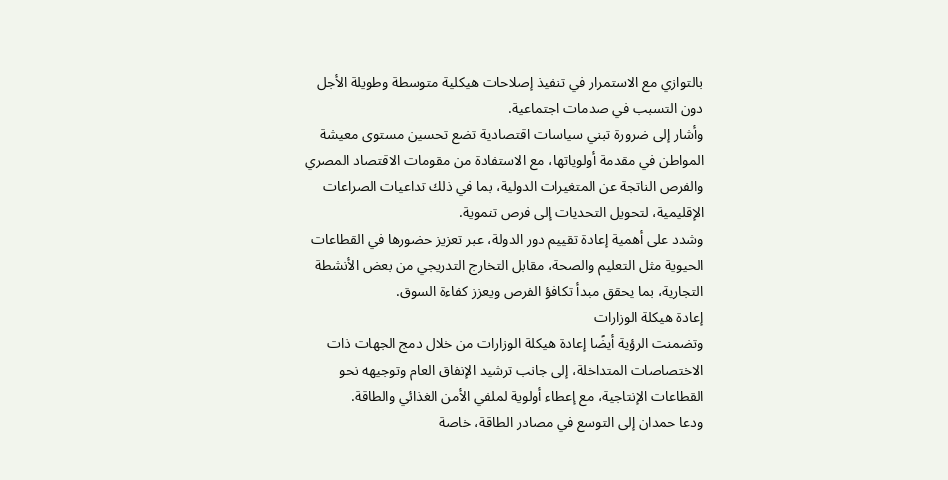بالتوازي مع الاستمرار في تنفيذ إصلاحات هيكلية متوسطة وطويلة الأجل دون التسبب في صدمات اجتماعية.
وأشار إلى ضرورة تبني سياسات اقتصادية تضع تحسين مستوى معيشة المواطن في مقدمة أولوياتها، مع الاستفادة من مقومات الاقتصاد المصري والفرص الناتجة عن المتغيرات الدولية، بما في ذلك تداعيات الصراعات الإقليمية، لتحويل التحديات إلى فرص تنموية.
وشدد على أهمية إعادة تقييم دور الدولة، عبر تعزيز حضورها في القطاعات الحيوية مثل التعليم والصحة، مقابل التخارج التدريجي من بعض الأنشطة التجارية، بما يحقق مبدأ تكافؤ الفرص ويعزز كفاءة السوق.
إعادة هيكلة الوزارات
وتضمنت الرؤية أيضًا إعادة هيكلة الوزارات من خلال دمج الجهات ذات الاختصاصات المتداخلة، إلى جانب ترشيد الإنفاق العام وتوجيهه نحو القطاعات الإنتاجية، مع إعطاء أولوية لملفي الأمن الغذائي والطاقة.
ودعا حمدان إلى التوسع في مصادر الطاقة، خاصة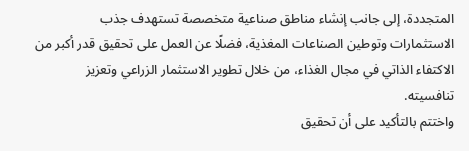المتجددة، إلى جانب إنشاء مناطق صناعية متخصصة تستهدف جذب الاستثمارات وتوطين الصناعات المغذية، فضلًا عن العمل على تحقيق قدر أكبر من الاكتفاء الذاتي في مجال الغذاء، من خلال تطوير الاستثمار الزراعي وتعزيز تنافسيته.
واختتم بالتأكيد على أن تحقيق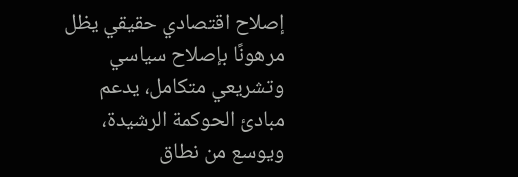إصلاح اقتصادي حقيقي يظل مرهونًا بإصلاح سياسي وتشريعي متكامل، يدعم مبادئ الحوكمة الرشيدة، ويوسع من نطاق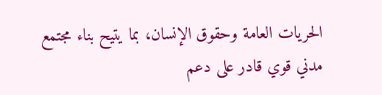الحريات العامة وحقوق الإنسان، بما يتيح بناء مجتمع مدني قوي قادر على دعم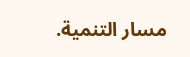مسار التنمية.